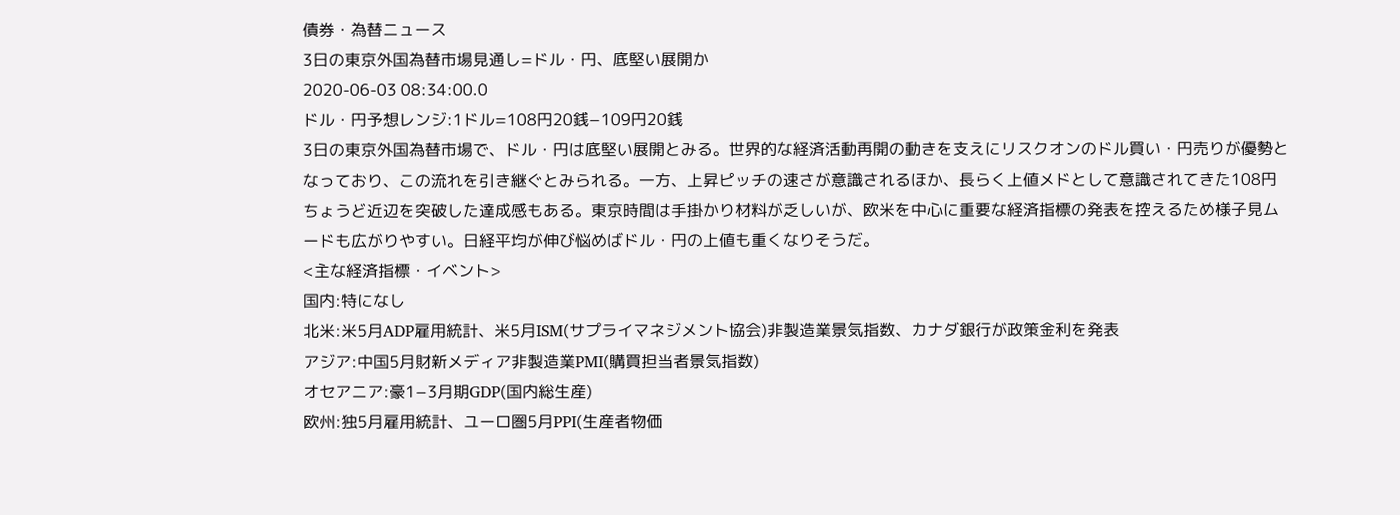債券・為替ニュース
3日の東京外国為替市場見通し=ドル・円、底堅い展開か
2020-06-03 08:34:00.0
ドル・円予想レンジ:1ドル=108円20銭−109円20銭
3日の東京外国為替市場で、ドル・円は底堅い展開とみる。世界的な経済活動再開の動きを支えにリスクオンのドル買い・円売りが優勢となっており、この流れを引き継ぐとみられる。一方、上昇ピッチの速さが意識されるほか、長らく上値メドとして意識されてきた108円ちょうど近辺を突破した達成感もある。東京時間は手掛かり材料が乏しいが、欧米を中心に重要な経済指標の発表を控えるため様子見ムードも広がりやすい。日経平均が伸び悩めばドル・円の上値も重くなりそうだ。
<主な経済指標・イベント>
国内:特になし
北米:米5月ADP雇用統計、米5月ISM(サプライマネジメント協会)非製造業景気指数、カナダ銀行が政策金利を発表
アジア:中国5月財新メディア非製造業PMI(購買担当者景気指数)
オセアニア:豪1−3月期GDP(国内総生産)
欧州:独5月雇用統計、ユーロ圏5月PPI(生産者物価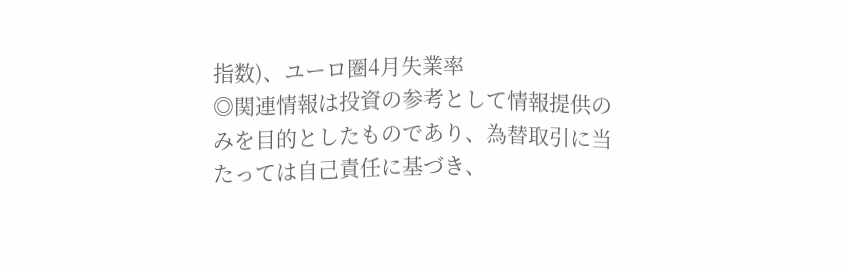指数)、ユーロ圏4月失業率
◎関連情報は投資の参考として情報提供のみを目的としたものであり、為替取引に当たっては自己責任に基づき、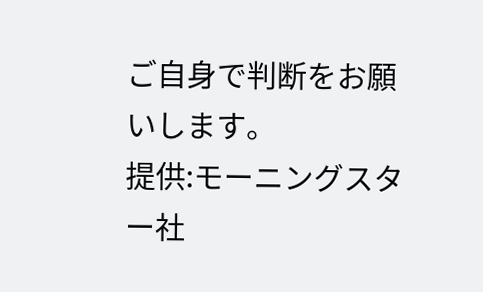ご自身で判断をお願いします。
提供:モーニングスター社